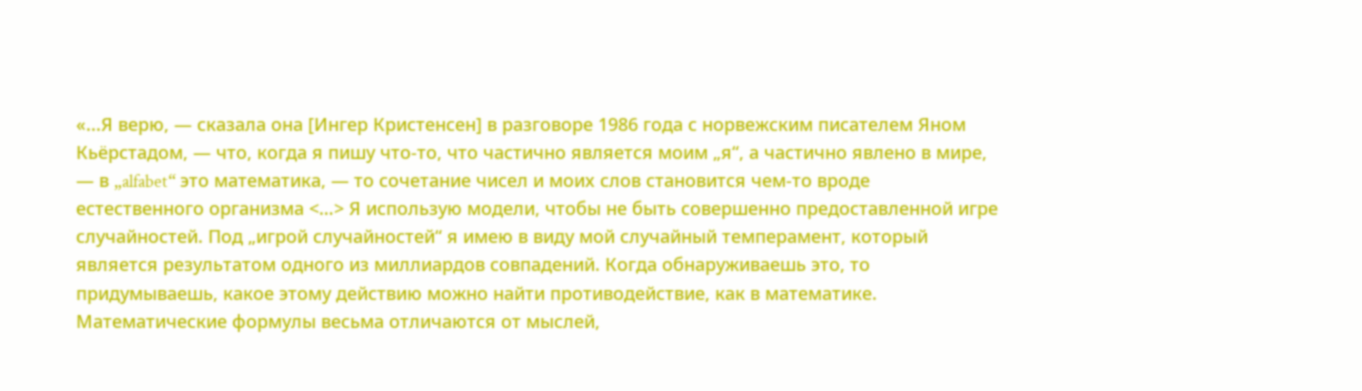«...Я верю, — сказала она [Ингер Кристенсен] в разговоре 1986 года с норвежским писателем Яном Кьёрстадом, — что, когда я пишу что-то, что частично является моим „я“, а частично явлено в мире, — в „alfabet“ это математика, — то сочетание чисел и моих слов становится чем-то вроде естественного организма <…> Я использую модели, чтобы не быть совершенно предоставленной игре случайностей. Под „игрой случайностей“ я имею в виду мой случайный темперамент, который является результатом одного из миллиардов совпадений. Когда обнаруживаешь это, то придумываешь, какое этому действию можно найти противодействие, как в математике. Математические формулы весьма отличаются от мыслей,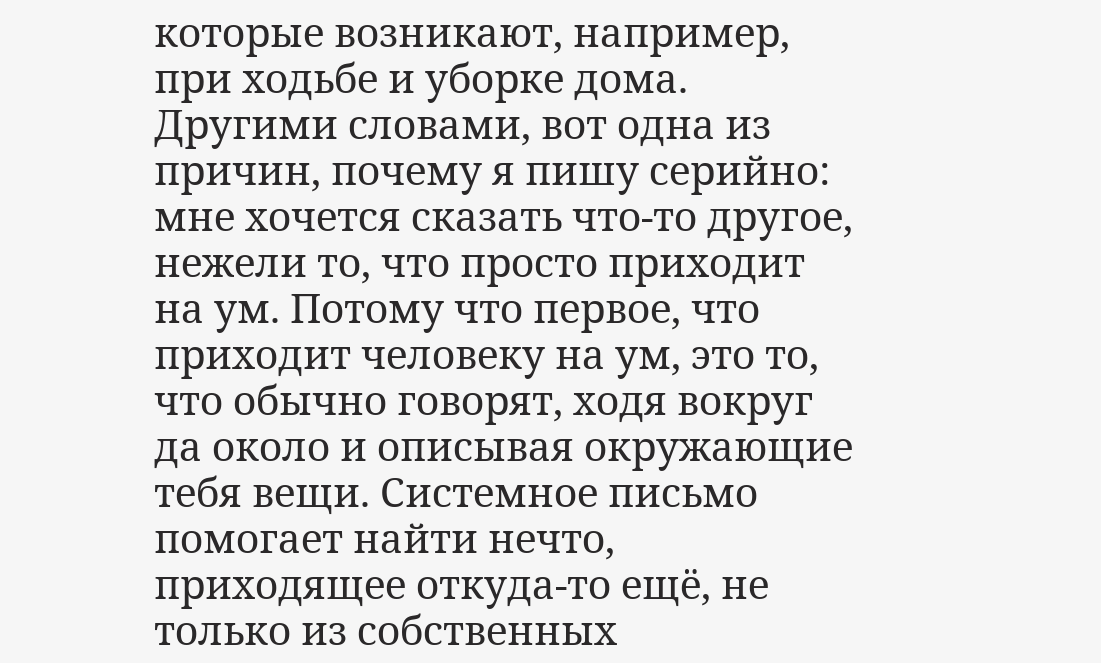которые возникают, например, при ходьбе и уборке дома. Другими словами, вот одна из причин, почему я пишу серийно: мне хочется сказать что-то другое, нежели то, что просто приходит на ум. Потому что первое, что приходит человеку на ум, это то, что обычно говорят, ходя вокруг да около и описывая окружающие тебя вещи. Системное письмо помогает найти нечто, приходящее откуда-то ещё, не только из собственных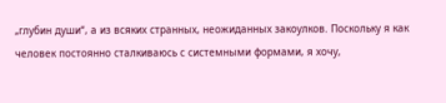„глубин души“, а из всяких странных, неожиданных закоулков. Поскольку я как человек постоянно сталкиваюсь с системными формами, я хочу,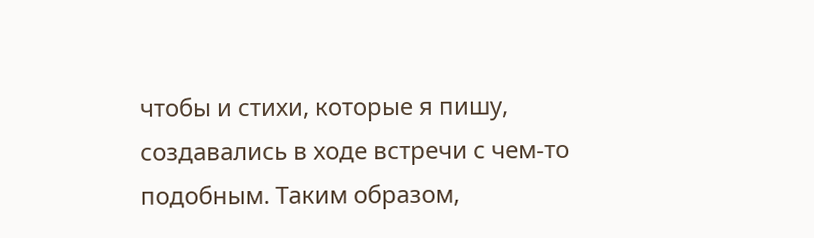чтобы и стихи, которые я пишу, создавались в ходе встречи с чем-то подобным. Таким образом,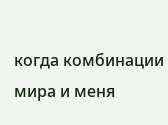когда комбинации мира и меня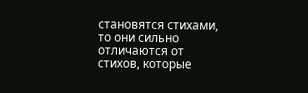становятся стихами, то они сильно отличаются от стихов, которые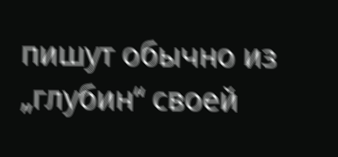пишут обычно из „глубин“ своей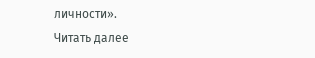личности».
Читать далее